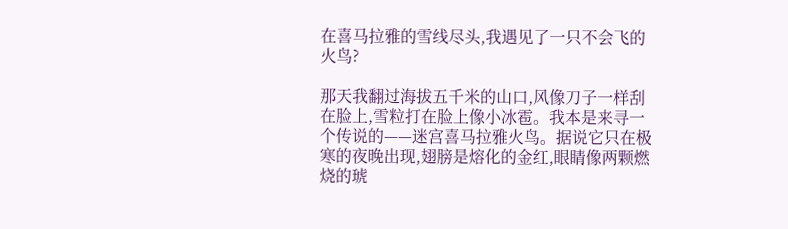在喜马拉雅的雪线尽头,我遇见了一只不会飞的火鸟?

那天我翻过海拔五千米的山口,风像刀子一样刮在脸上,雪粒打在脸上像小冰雹。我本是来寻一个传说的——迷宫喜马拉雅火鸟。据说它只在极寒的夜晚出现,翅膀是熔化的金红,眼睛像两颗燃烧的琥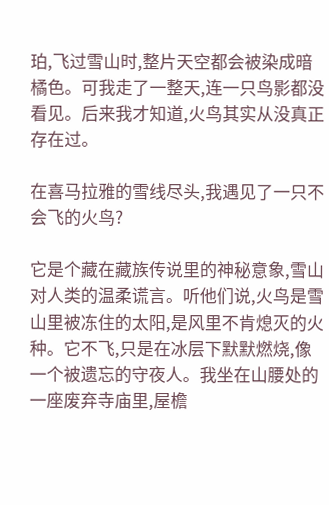珀,飞过雪山时,整片天空都会被染成暗橘色。可我走了一整天,连一只鸟影都没看见。后来我才知道,火鸟其实从没真正存在过。

在喜马拉雅的雪线尽头,我遇见了一只不会飞的火鸟?

它是个藏在藏族传说里的神秘意象,雪山对人类的温柔谎言。听他们说,火鸟是雪山里被冻住的太阳,是风里不肯熄灭的火种。它不飞,只是在冰层下默默燃烧,像一个被遗忘的守夜人。我坐在山腰处的一座废弃寺庙里,屋檐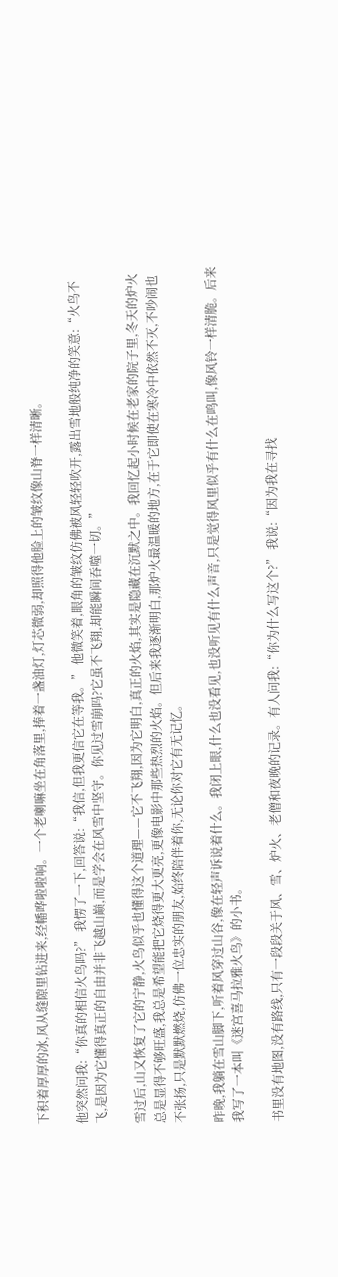下积着厚厚的冰,风从缝隙里钻进来,经幡哗啦啦响。一个老喇嘛坐在角落里,捧着一盏油灯,灯芯微弱,却照得他脸上的皱纹像山脊一样清晰。

他突然问我:“你真的相信火鸟吗?” 我愣了一下,回答说:“我信,但我更信它在等我。” 他微笑着,眼角的皱纹仿佛被风轻轻吹开,露出雪地般纯净的笑意:“火鸟不飞,是因为它懂得真正的自由并非飞越山巅,而是学会在风雪中坚守。你见过雪崩吗?它虽不飞翔,却能瞬间吞噬一切。”

雪过后,山又恢复了它的宁静,火鸟似乎也懂得这个道理——它不飞翔,因为它明白,真正的火焰,其实是隐藏在沉默之中。我回忆起小时候在老家的院子里,冬天的炉火总是显得不够旺盛,我总是希望能把它烧得更大更亮,更像电影中那些热烈的火焰。但后来我逐渐明白,那炉火最温暖的地方,在于它即使在寒冷中依然不灭,不吵闹也不张扬,只是默默燃烧,仿佛一位忠实的朋友,始终陪伴着你,无论你对它有无记忆。

昨晚,我躺在雪山脚下,听着风穿过山谷,像在轻声诉说着什么。我闭上眼,什么也没看见,也没听见有什么声音,只是觉得风里似乎有什么在鸣叫,像风铃一样清脆。后来我写了一本叫《迷宫喜马拉雅火鸟》的小书。

书里没有地图,没有路线,只有一段段关于风、雪、炉火、老僧和夜晚的记录。有人问我:“你为什么写这个?” 我说:“因为我在寻找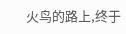火鸟的路上,终于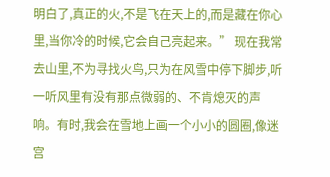明白了,真正的火,不是飞在天上的,而是藏在你心里,当你冷的时候,它会自己亮起来。” 现在我常去山里,不为寻找火鸟,只为在风雪中停下脚步,听一听风里有没有那点微弱的、不肯熄灭的声响。有时,我会在雪地上画一个小小的圆圈,像迷宫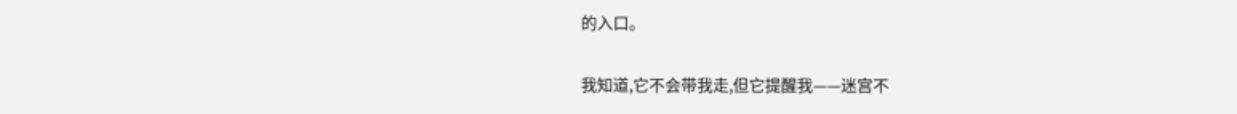的入口。

我知道,它不会带我走,但它提醒我——迷宫不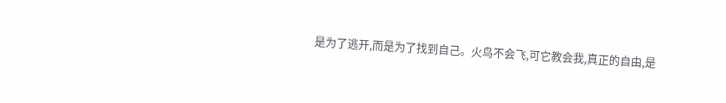是为了逃开,而是为了找到自己。火鸟不会飞,可它教会我,真正的自由,是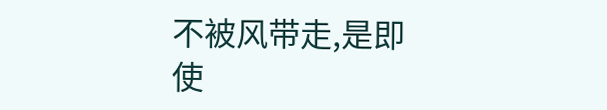不被风带走,是即使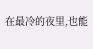在最冷的夜里,也能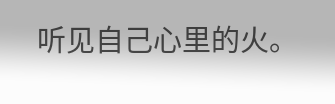听见自己心里的火。